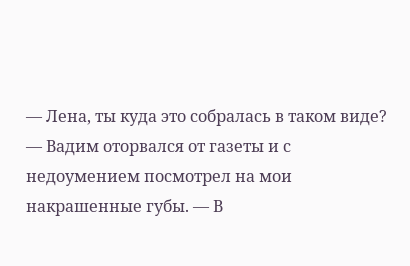— Лена, ты куда это собралась в таком виде? — Вадим оторвался от газеты и с недоумением посмотрел на мои накрашенные губы. — В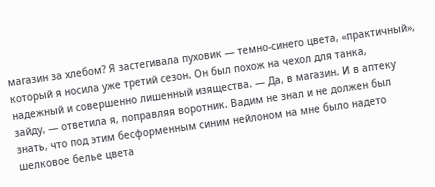магазин за хлебом? Я застегивала пуховик — темно-синего цвета, «практичный», который я носила уже третий сезон. Он был похож на чехол для танка, надежный и совершенно лишенный изящества. — Да, в магазин. И в аптеку зайду, — ответила я, поправляя воротник. Вадим не знал и не должен был знать, что под этим бесформенным синим нейлоном на мне было надето шелковое белье цвета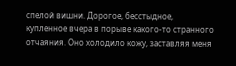спелой вишни. Дорогое, бесстыдное, купленное вчера в порыве какого-то странного отчаяния. Оно холодило кожу, заставляя меня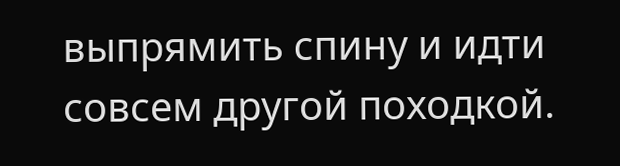выпрямить спину и идти совсем другой походкой.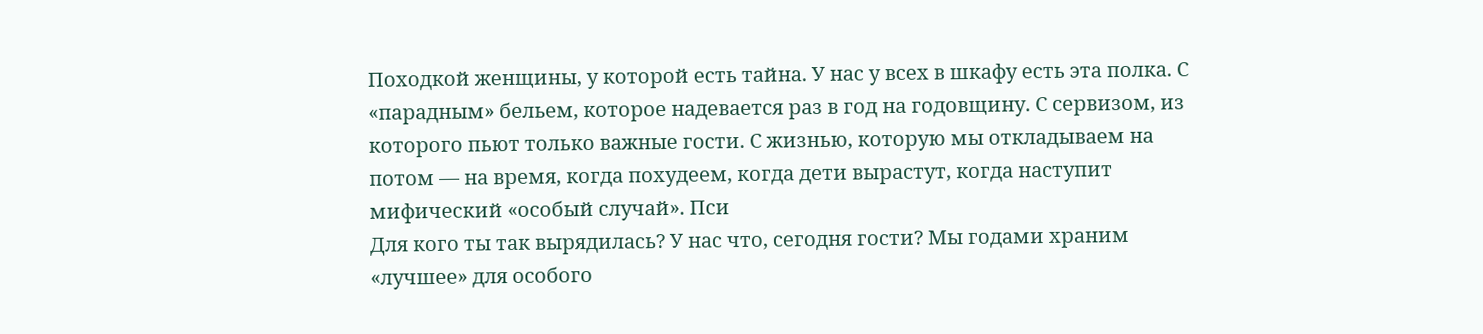Походкой женщины, у которой есть тайна. У нас у всех в шкафу есть эта полка. С «парадным» бельем, которое надевается раз в год на годовщину. С сервизом, из которого пьют только важные гости. С жизнью, которую мы откладываем на потом — на время, когда похудеем, когда дети вырастут, когда наступит мифический «особый случай». Пси
Для кого ты так вырядилась? У нас что, сегодня гости? Мы годами храним «лучшее» для особого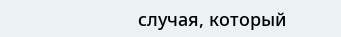случая, который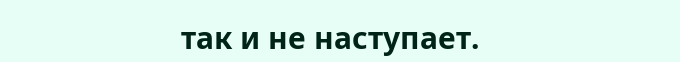так и не наступает.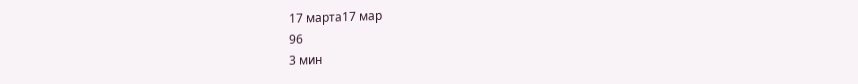17 марта17 мар
96
3 мин